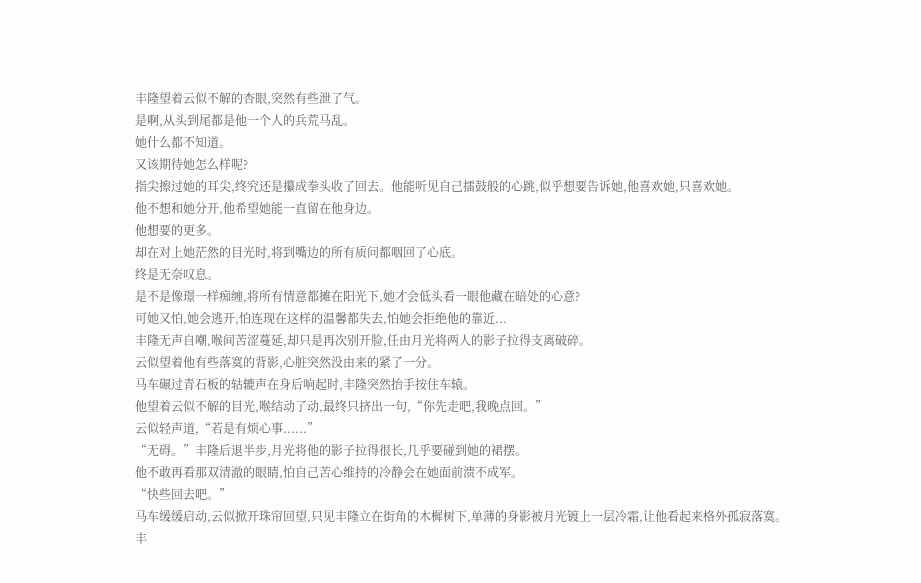丰隆望着云似不解的杏眼,突然有些泄了气。
是啊,从头到尾都是他一个人的兵荒马乱。
她什么都不知道。
又该期待她怎么样呢?
指尖擦过她的耳尖,终究还是攥成拳头收了回去。他能听见自己擂鼓般的心跳,似乎想要告诉她,他喜欢她,只喜欢她。
他不想和她分开,他希望她能一直留在他身边。
他想要的更多。
却在对上她茫然的目光时,将到嘴边的所有质问都咽回了心底。
终是无奈叹息。
是不是像璟一样痴缠,将所有情意都摊在阳光下,她才会低头看一眼他藏在暗处的心意?
可她又怕,她会逃开,怕连现在这样的温馨都失去,怕她会拒绝他的靠近...
丰隆无声自嘲,喉间苦涩蔓延,却只是再次别开脸,任由月光将两人的影子拉得支离破碎。
云似望着他有些落寞的背影,心脏突然没由来的紧了一分。
马车碾过青石板的轱辘声在身后响起时,丰隆突然抬手按住车辕。
他望着云似不解的目光,喉结动了动,最终只挤出一句,“你先走吧,我晚点回。”
云似轻声道,“若是有烦心事......”
“无碍。”丰隆后退半步,月光将他的影子拉得很长,几乎要碰到她的裙摆。
他不敢再看那双清澈的眼睛,怕自己苦心维持的冷静会在她面前溃不成军。
“快些回去吧。”
马车缓缓启动,云似掀开珠帘回望,只见丰隆立在街角的木樨树下,单薄的身影被月光镀上一层冷霜,让他看起来格外孤寂落寞。
丰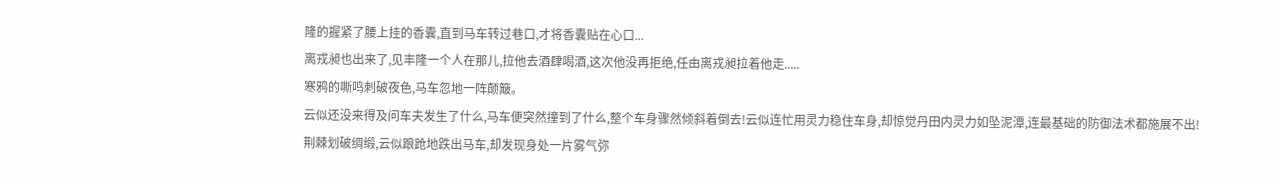隆的握紧了腰上挂的香囊,直到马车转过巷口,才将香囊贴在心口...
离戎昶也出来了,见丰隆一个人在那儿,拉他去酒肆喝酒,这次他没再拒绝,任由离戎昶拉着他走.....
寒鸦的嘶鸣刺破夜色,马车忽地一阵颠簸。
云似还没来得及问车夫发生了什么,马车便突然撞到了什么,整个车身骤然倾斜着倒去!云似连忙用灵力稳住车身,却惊觉丹田内灵力如坠泥潭,连最基础的防御法术都施展不出!
荆棘划破绸缎,云似踉跄地跌出马车,却发现身处一片雾气弥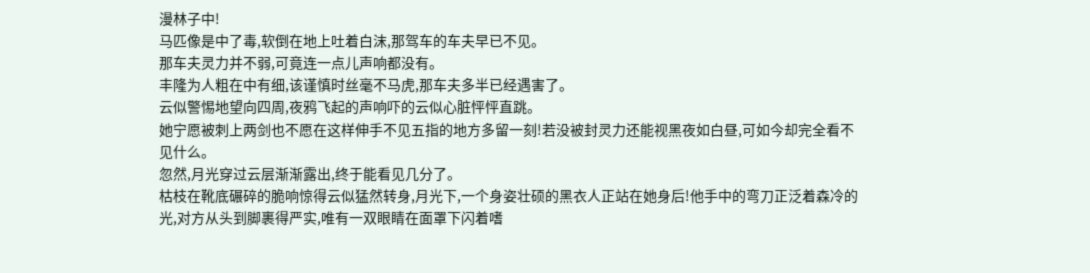漫林子中!
马匹像是中了毒,软倒在地上吐着白沫,那驾车的车夫早已不见。
那车夫灵力并不弱,可竟连一点儿声响都没有。
丰隆为人粗在中有细,该谨慎时丝毫不马虎,那车夫多半已经遇害了。
云似警惕地望向四周,夜鸦飞起的声响吓的云似心脏怦怦直跳。
她宁愿被刺上两剑也不愿在这样伸手不见五指的地方多留一刻!若没被封灵力还能视黑夜如白昼,可如今却完全看不见什么。
忽然,月光穿过云层渐渐露出,终于能看见几分了。
枯枝在靴底碾碎的脆响惊得云似猛然转身,月光下,一个身姿壮硕的黑衣人正站在她身后!他手中的弯刀正泛着森冷的光,对方从头到脚裹得严实,唯有一双眼睛在面罩下闪着嗜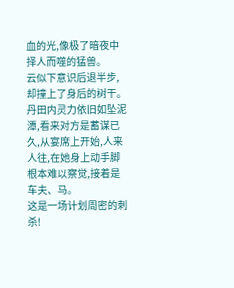血的光,像极了暗夜中择人而噬的猛兽。
云似下意识后退半步,却撞上了身后的树干。丹田内灵力依旧如坠泥潭,看来对方是蓄谋已久,从宴席上开始,人来人往,在她身上动手脚根本难以察觉,接着是车夫、马。
这是一场计划周密的刺杀!